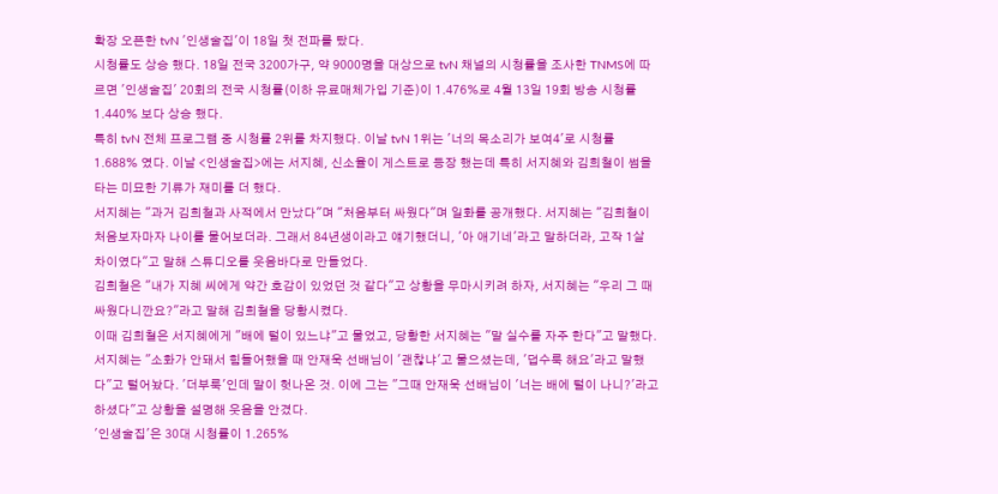확장 오픈한 tvN '인생술집'이 18일 첫 전파를 탔다.
시청률도 상승 했다. 18일 전국 3200가구, 약 9000명을 대상으로 tvN 채널의 시청률을 조사한 TNMS에 따르면 '인생술집' 20회의 전국 시청률(이하 유료매체가입 기준)이 1.476%로 4월 13일 19회 방송 시청률 1.440% 보다 상승 했다.
특히 tvN 전체 프로그램 중 시청률 2위를 차지했다. 이날 tvN 1위는 '너의 목소리가 보여4'로 시청률 1.688% 였다. 이날 <인생술집>에는 서지혜, 신소율이 게스트로 등장 했는데 특히 서지혜와 김희철이 썸을 타는 미묘한 기류가 재미를 더 했다.
서지혜는 "과거 김희철과 사적에서 만났다"며 "처음부터 싸웠다"며 일화를 공개했다. 서지혜는 "김희철이 처음보자마자 나이를 물어보더라. 그래서 84년생이라고 얘기했더니, '아 애기네'라고 말하더라, 고작 1살 차이였다"고 말해 스튜디오를 웃음바다로 만들었다.
김희철은 "내가 지혜 씨에게 약간 호감이 있었던 것 같다"고 상황을 무마시키려 하자, 서지혜는 "우리 그 때 싸웠다니깐요?"라고 말해 김희철을 당황시켰다.
이때 김희철은 서지혜에게 "배에 털이 있느냐"고 물었고, 당황한 서지혜는 "말 실수를 자주 한다"고 말했다.
서지혜는 "소화가 안돼서 힘들어했을 때 안재욱 선배님이 '괜찮냐'고 물으셨는데, '덥수룩 해요'라고 말했다"고 털어놨다. '더부룩'인데 말이 헛나온 것. 이에 그는 "그때 안재욱 선배님이 '너는 배에 털이 나니?'라고 하셨다"고 상황을 설명해 웃음을 안겼다.
'인생술집'은 30대 시청률이 1.265%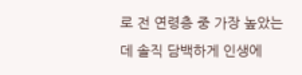로 전 연령층 중 가장 높았는데 솔직 담백하게 인생에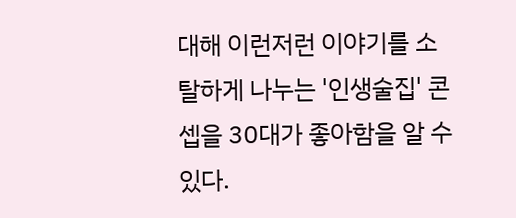대해 이런저런 이야기를 소탈하게 나누는 '인생술집' 콘셉을 30대가 좋아함을 알 수 있다.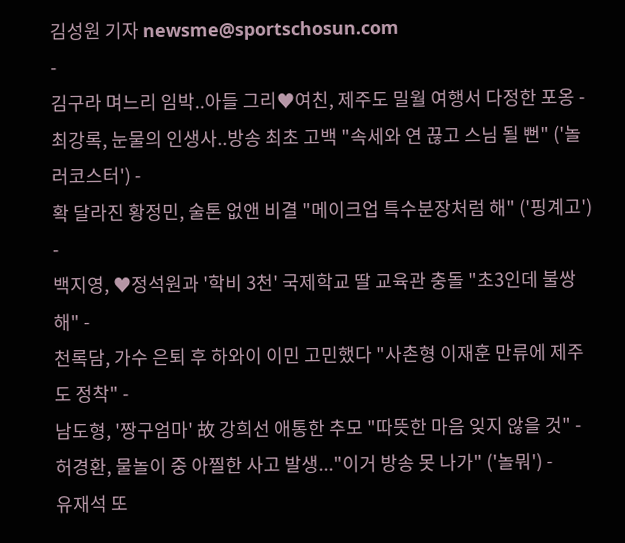김성원 기자 newsme@sportschosun.com
-
김구라 며느리 임박..아들 그리♥여친, 제주도 밀월 여행서 다정한 포옹 -
최강록, 눈물의 인생사..방송 최초 고백 "속세와 연 끊고 스님 될 뻔" ('놀러코스터') -
확 달라진 황정민, 술톤 없앤 비결 "메이크업 특수분장처럼 해" ('핑계고') -
백지영, ♥정석원과 '학비 3천' 국제학교 딸 교육관 충돌 "초3인데 불쌍해" -
천록담, 가수 은퇴 후 하와이 이민 고민했다 "사촌형 이재훈 만류에 제주도 정착" -
남도형, '짱구엄마' 故 강희선 애통한 추모 "따뜻한 마음 잊지 않을 것" -
허경환, 물놀이 중 아찔한 사고 발생..."이거 방송 못 나가" ('놀뭐') -
유재석 또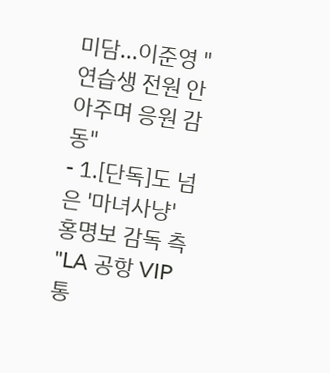미담...이준영 "연습생 전원 안아주며 응원 감동"
- 1.[단독]도 넘은 '마녀사냥' 홍명보 감독 측 "LA 공항 VIP 통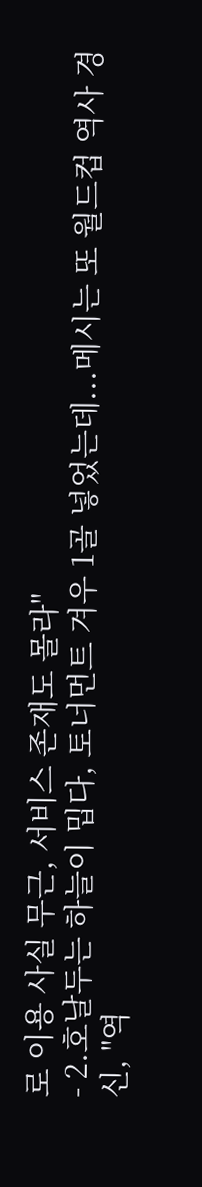로 이용 사실 무근, 서비스 존재도 몰라"
- 2.호날두는 하늘이 밉다, 토너먼트 겨우 1골 넣었는데...메시는 또 월드컵 역사 경신, "역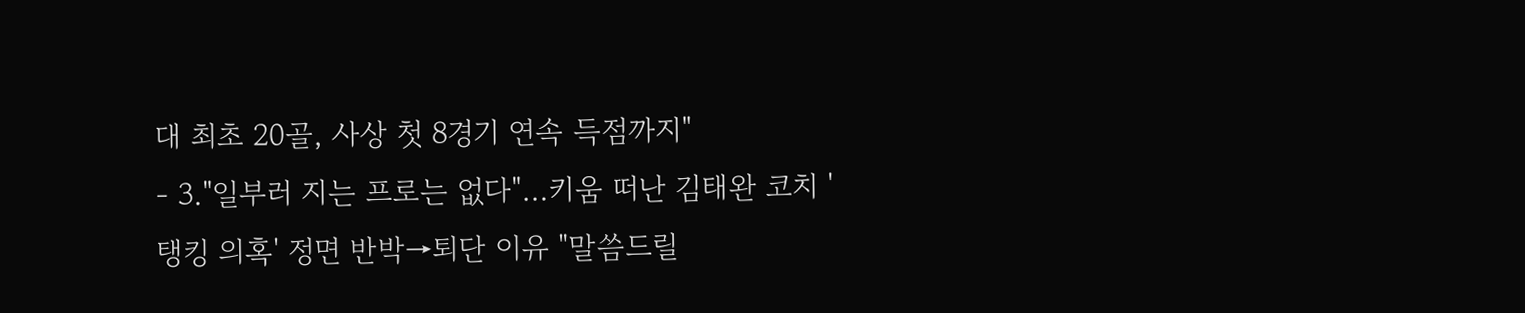대 최초 20골, 사상 첫 8경기 연속 득점까지"
- 3."일부러 지는 프로는 없다"…키움 떠난 김태완 코치 '탱킹 의혹' 정면 반박→퇴단 이유 "말씀드릴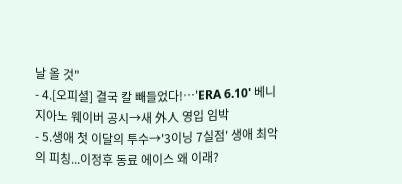날 올 것"
- 4.[오피셜] 결국 칼 빼들었다!…'ERA 6.10' 베니지아노 웨이버 공시→새 外人 영입 임박
- 5.생애 첫 이달의 투수→'3이닝 7실점' 생애 최악의 피칭...이정후 동료 에이스 왜 이래?